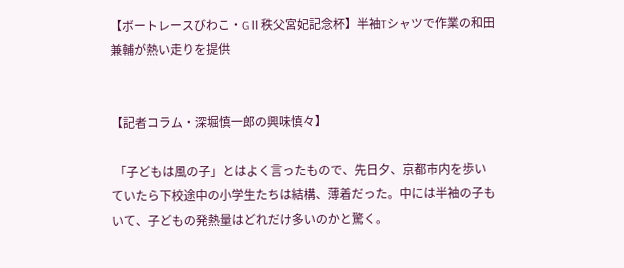【ボートレースびわこ・GⅡ秩父宮妃記念杯】半袖Tシャツで作業の和田兼輔が熱い走りを提供


【記者コラム・深堀慎一郎の興味慎々】

 「子どもは風の子」とはよく言ったもので、先日夕、京都市内を歩いていたら下校途中の小学生たちは結構、薄着だった。中には半袖の子もいて、子どもの発熱量はどれだけ多いのかと驚く。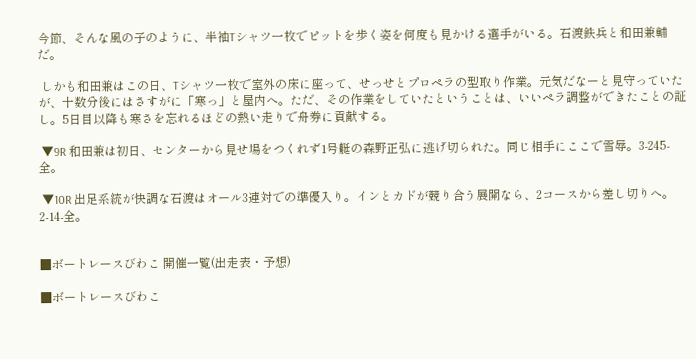今節、そんな風の子のように、半袖Tシャツ一枚でピットを歩く姿を何度も見かける選手がいる。石渡鉄兵と和田兼輔だ。

 しかも和田兼はこの日、Tシャツ一枚で室外の床に座って、せっせとプロペラの型取り作業。元気だなーと見守っていたが、十数分後にはさすがに「寒っ」と屋内へ。ただ、その作業をしていたということは、いいペラ調整ができたことの証し。5日目以降も寒さを忘れるほどの熱い走りで舟券に貢献する。

 ▼9R 和田兼は初日、センターから見せ場をつくれず1号艇の森野正弘に逃げ切られた。同じ相手にここで雪辱。3-245-全。

 ▼10R 出足系統が快調な石渡はオール3連対での準優入り。インとカドが競り合う展開なら、2コースから差し切りへ。2-14-全。


■ボートレースびわこ 開催一覧(出走表・予想)

■ボートレースびわこ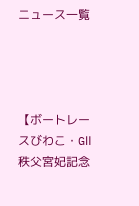ニュース一覧




【ボートレースびわこ・GⅡ秩父宮妃記念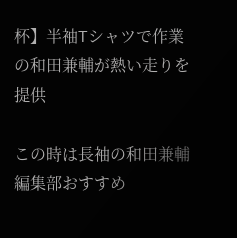杯】半袖Tシャツで作業の和田兼輔が熱い走りを提供

この時は長袖の和田兼輔
編集部おすすめ